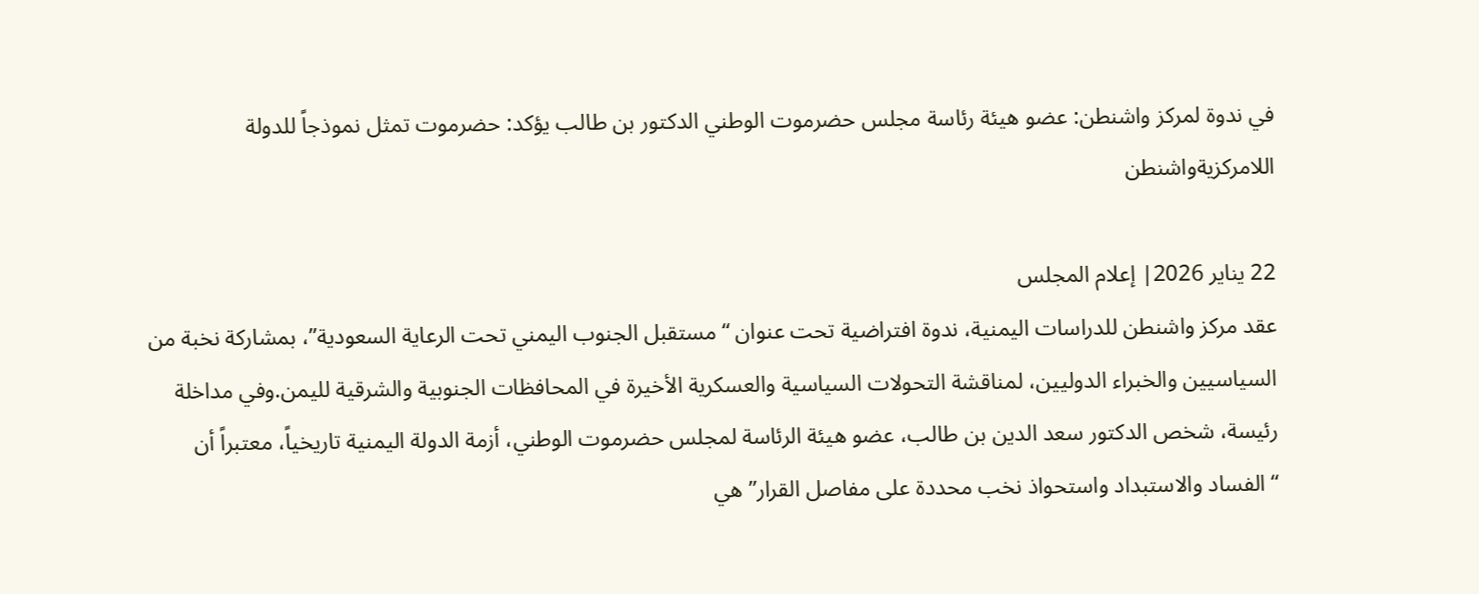في ندوة لمركز واشنطن: عضو هيئة رئاسة مجلس حضرموت الوطني الدكتور بن طالب يؤكد: حضرموت تمثل نموذجاً للدولة اللامركزيةواشنطن

22 يناير 2026| إعلام المجلس
عقد مركز واشنطن للدراسات اليمنية، ندوة افتراضية تحت عنوان “مستقبل الجنوب اليمني تحت الرعاية السعودية”، بمشاركة نخبة من السياسيين والخبراء الدوليين، لمناقشة التحولات السياسية والعسكرية الأخيرة في المحافظات الجنوبية والشرقية لليمن.وفي مداخلة رئيسة، شخص الدكتور سعد الدين بن طالب، عضو هيئة الرئاسة لمجلس حضرموت الوطني، أزمة الدولة اليمنية تاريخياً، معتبراً أن “الفساد والاستبداد واستحواذ نخب محددة على مفاصل القرار” هي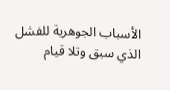الأسباب الجوهرية للفشل الذي سبق وتلا قيام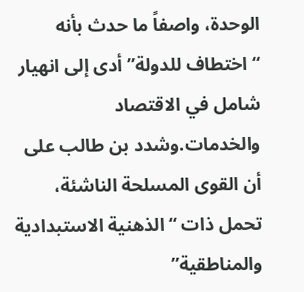الوحدة، واصفاً ما حدث بأنه “اختطاف للدولة” أدى إلى انهيار شامل في الاقتصاد والخدمات.وشدد بن طالب على أن القوى المسلحة الناشئة، تحمل ذات “الذهنية الاستبدادية والمناطقية”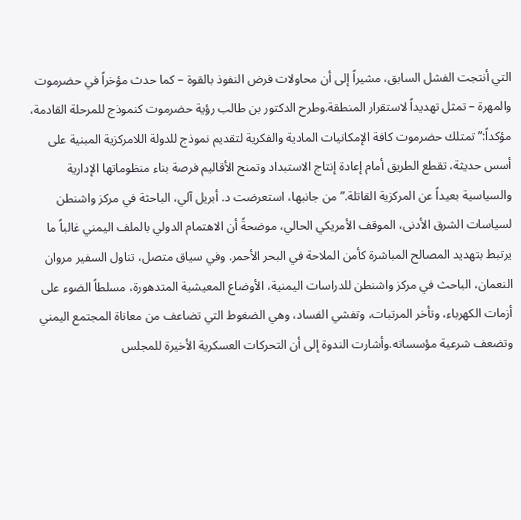التي أنتجت الفشل السابق، مشيراً إلى أن محاولات فرض النفوذ بالقوة – كما حدث مؤخراً في حضرموت والمهرة – تمثل تهديداً لاستقرار المنطقة.وطرح الدكتور بن طالب رؤية حضرموت كنموذج للمرحلة القادمة، مؤكداً:”تمتلك حضرموت كافة الإمكانيات المادية والفكرية لتقديم نموذج للدولة اللامركزية المبنية على أسس حديثة، تقطع الطريق أمام إعادة إنتاج الاستبداد وتمنح الأقاليم فرصة بناء منظوماتها الإدارية والسياسية بعيداً عن المركزية القاتلة.”من جانبها، استعرضت د. أبريل آلي، الباحثة في مركز واشنطن لسياسات الشرق الأدنى، الموقف الأمريكي الحالي، موضحةً أن الاهتمام الدولي بالملف اليمني غالباً ما يرتبط بتهديد المصالح المباشرة كأمن الملاحة في البحر الأحمر. وفي سياق متصل، تناول السفير مروان النعمان، الباحث في مركز واشنطن للدراسات اليمنية، الأوضاع المعيشية المتدهورة، مسلطاً الضوء على أزمات الكهرباء، وتأخر المرتبات، وتفشي الفساد، وهي الضغوط التي تضاعف من معاناة المجتمع اليمني وتضعف شرعية مؤسساته.وأشارت الندوة إلى أن التحركات العسكرية الأخيرة للمجلس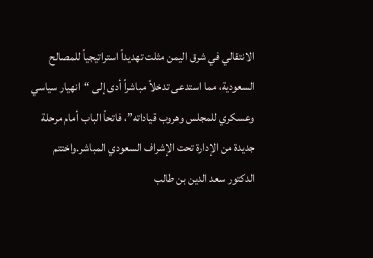الانتقالي في شرق اليمن مثلت تهديداً استراتيجياً للمصالح السعودية، مما استدعى تدخلاً مباشراً أدى إلى “انهيار سياسي وعسكري للمجلس وهروب قياداته”، فاتحاً الباب أمام مرحلة جديدة من الإدارة تحت الإشراف السعودي المباشر.واختتم الدكتور سعد الدين بن طالب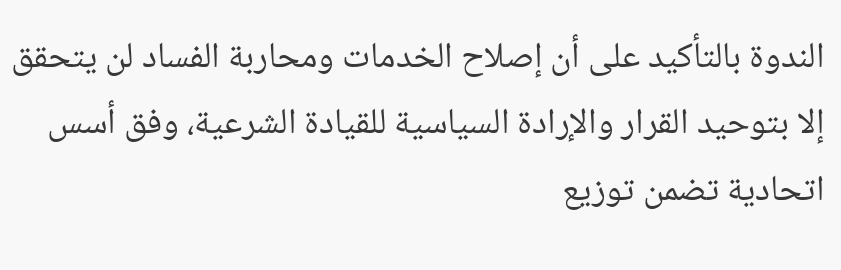الندوة بالتأكيد على أن إصلاح الخدمات ومحاربة الفساد لن يتحقق إلا بتوحيد القرار والإرادة السياسية للقيادة الشرعية، وفق أسس اتحادية تضمن توزيع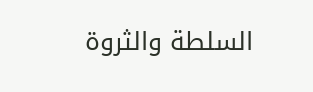السلطة والثروة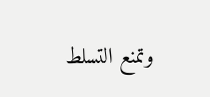وتمنع التسلط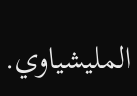المليشياوي.